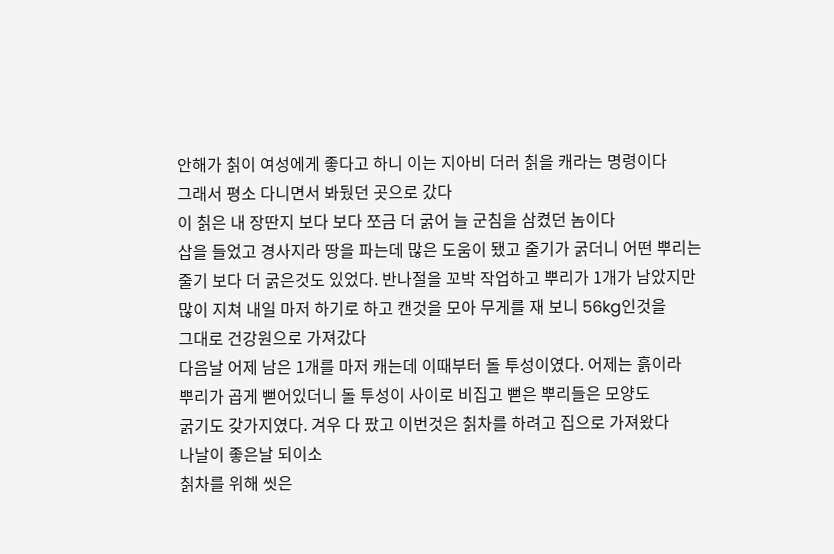안해가 칡이 여성에게 좋다고 하니 이는 지아비 더러 칡을 캐라는 명령이다
그래서 평소 다니면서 봐뒀던 곳으로 갔다
이 칡은 내 장딴지 보다 보다 쪼금 더 굵어 늘 군침을 삼켰던 놈이다
삽을 들었고 경사지라 땅을 파는데 많은 도움이 됐고 줄기가 굵더니 어떤 뿌리는
줄기 보다 더 굵은것도 있었다. 반나절을 꼬박 작업하고 뿌리가 1개가 남았지만
많이 지쳐 내일 마저 하기로 하고 캔것을 모아 무게를 재 보니 56kg인것을
그대로 건강원으로 가져갔다
다음날 어제 남은 1개를 마저 캐는데 이때부터 돌 투성이였다. 어제는 흙이라
뿌리가 곱게 뻗어있더니 돌 투성이 사이로 비집고 뻗은 뿌리들은 모양도
굵기도 갖가지였다. 겨우 다 팠고 이번것은 칡차를 하려고 집으로 가져왔다
나날이 좋은날 되이소
칡차를 위해 씻은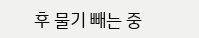후 물기 빼는 중